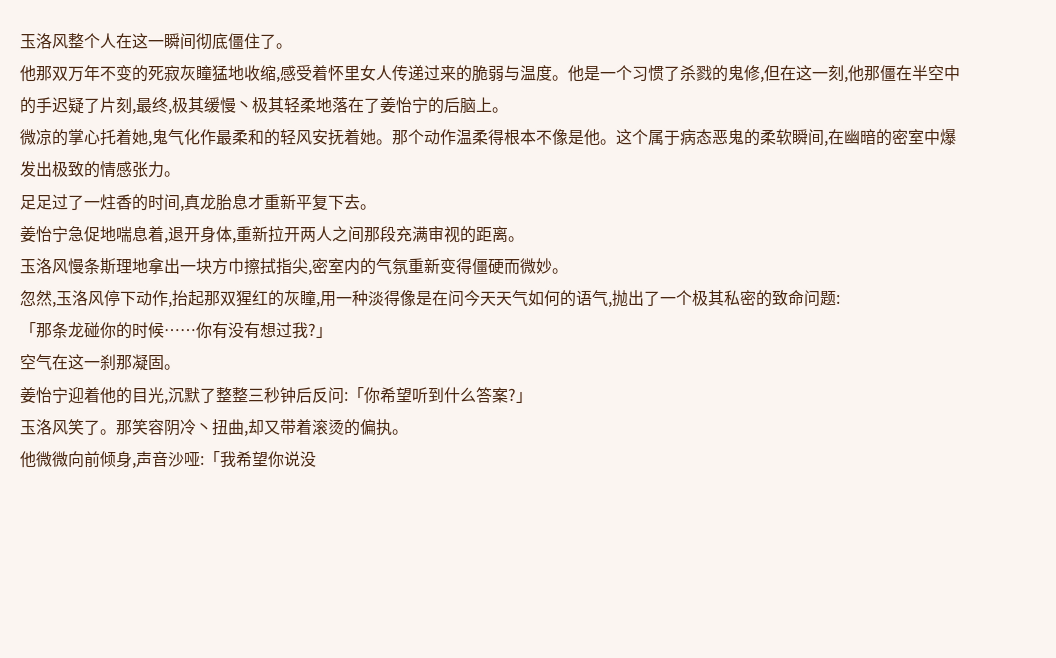玉洛风整个人在这一瞬间彻底僵住了。
他那双万年不变的死寂灰瞳猛地收缩,感受着怀里女人传递过来的脆弱与温度。他是一个习惯了杀戮的鬼修,但在这一刻,他那僵在半空中的手迟疑了片刻,最终,极其缓慢丶极其轻柔地落在了姜怡宁的后脑上。
微凉的掌心托着她,鬼气化作最柔和的轻风安抚着她。那个动作温柔得根本不像是他。这个属于病态恶鬼的柔软瞬间,在幽暗的密室中爆发出极致的情感张力。
足足过了一炷香的时间,真龙胎息才重新平复下去。
姜怡宁急促地喘息着,退开身体,重新拉开两人之间那段充满审视的距离。
玉洛风慢条斯理地拿出一块方巾擦拭指尖,密室内的气氛重新变得僵硬而微妙。
忽然,玉洛风停下动作,抬起那双猩红的灰瞳,用一种淡得像是在问今天天气如何的语气,抛出了一个极其私密的致命问题:
「那条龙碰你的时候……你有没有想过我?」
空气在这一刹那凝固。
姜怡宁迎着他的目光,沉默了整整三秒钟后反问:「你希望听到什么答案?」
玉洛风笑了。那笑容阴冷丶扭曲,却又带着滚烫的偏执。
他微微向前倾身,声音沙哑:「我希望你说没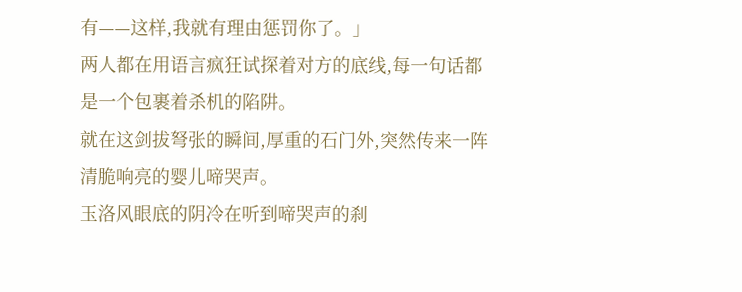有——这样,我就有理由惩罚你了。」
两人都在用语言疯狂试探着对方的底线,每一句话都是一个包裹着杀机的陷阱。
就在这剑拔弩张的瞬间,厚重的石门外,突然传来一阵清脆响亮的婴儿啼哭声。
玉洛风眼底的阴冷在听到啼哭声的刹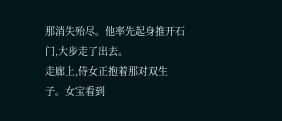那消失殆尽。他率先起身推开石门,大步走了出去。
走廊上,侍女正抱着那对双生子。女宝看到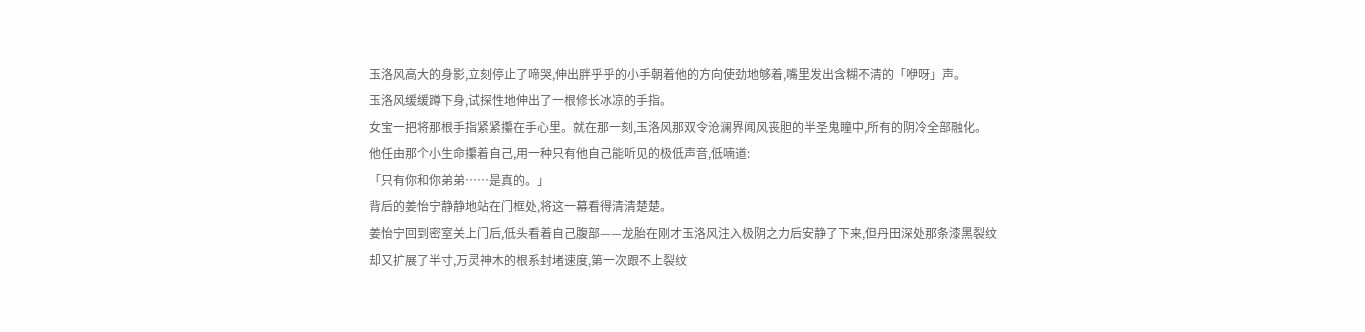玉洛风高大的身影,立刻停止了啼哭,伸出胖乎乎的小手朝着他的方向使劲地够着,嘴里发出含糊不清的「咿呀」声。
玉洛风缓缓蹲下身,试探性地伸出了一根修长冰凉的手指。
女宝一把将那根手指紧紧攥在手心里。就在那一刻,玉洛风那双令沧澜界闻风丧胆的半圣鬼瞳中,所有的阴冷全部融化。
他任由那个小生命攥着自己,用一种只有他自己能听见的极低声音,低喃道:
「只有你和你弟弟……是真的。」
背后的姜怡宁静静地站在门框处,将这一幕看得清清楚楚。
姜怡宁回到密室关上门后,低头看着自己腹部——龙胎在刚才玉洛风注入极阴之力后安静了下来,但丹田深处那条漆黑裂纹却又扩展了半寸,万灵神木的根系封堵速度,第一次跟不上裂纹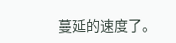蔓延的速度了。